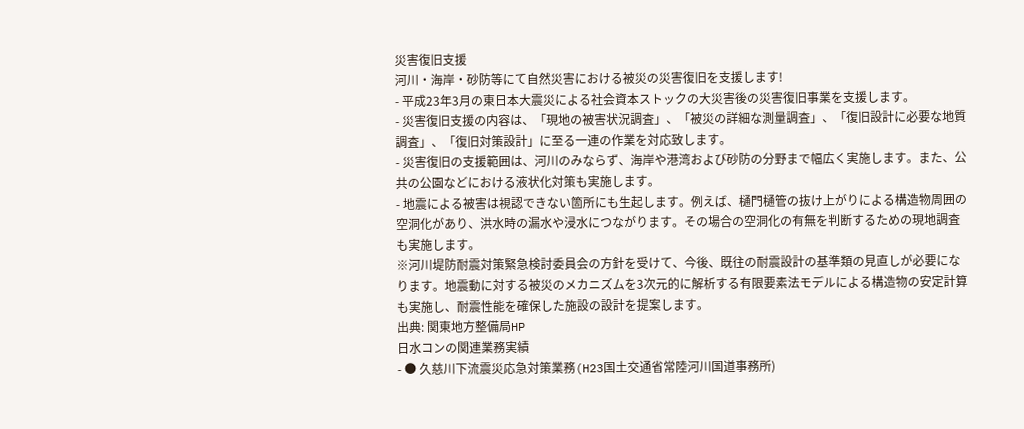災害復旧支援
河川・海岸・砂防等にて自然災害における被災の災害復旧を支援します!
- 平成23年3月の東日本大震災による社会資本ストックの大災害後の災害復旧事業を支援します。
- 災害復旧支援の内容は、「現地の被害状況調査」、「被災の詳細な測量調査」、「復旧設計に必要な地質調査」、「復旧対策設計」に至る一連の作業を対応致します。
- 災害復旧の支援範囲は、河川のみならず、海岸や港湾および砂防の分野まで幅広く実施します。また、公共の公園などにおける液状化対策も実施します。
- 地震による被害は視認できない箇所にも生起します。例えば、樋門樋管の抜け上がりによる構造物周囲の空洞化があり、洪水時の漏水や浸水につながります。その場合の空洞化の有無を判断するための現地調査も実施します。
※河川堤防耐震対策緊急検討委員会の方針を受けて、今後、既往の耐震設計の基準類の見直しが必要になります。地震動に対する被災のメカニズムを3次元的に解析する有限要素法モデルによる構造物の安定計算も実施し、耐震性能を確保した施設の設計を提案します。
出典: 関東地方整備局HP
日水コンの関連業務実績
- ● 久慈川下流震災応急対策業務(H23国土交通省常陸河川国道事務所)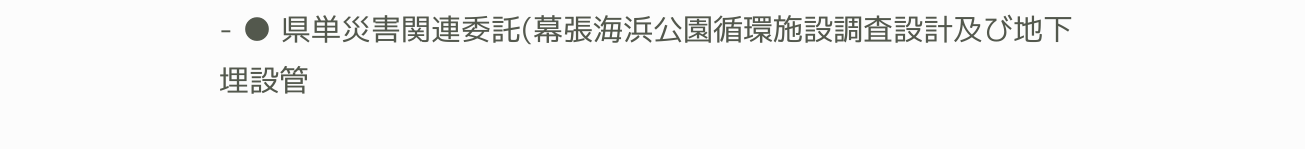- ● 県単災害関連委託(幕張海浜公園循環施設調査設計及び地下埋設管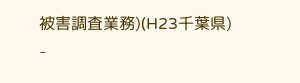被害調査業務)(H23千葉県)
-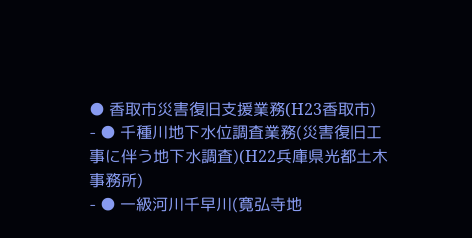● 香取市災害復旧支援業務(H23香取市)
- ● 千種川地下水位調査業務(災害復旧工事に伴う地下水調査)(H22兵庫県光都土木事務所)
- ● 一級河川千早川(寛弘寺地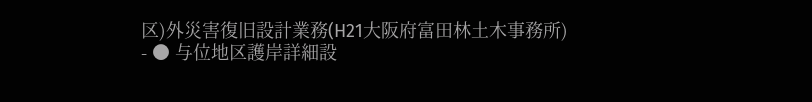区)外災害復旧設計業務(H21大阪府富田林土木事務所)
- ● 与位地区護岸詳細設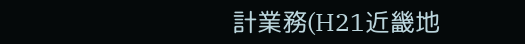計業務(H21近畿地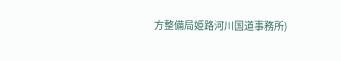方整備局姫路河川国道事務所)